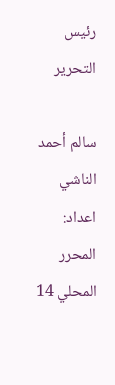رئيس التحرير

سالم أحمد الناشي
اعداد: المحرر المحلي 14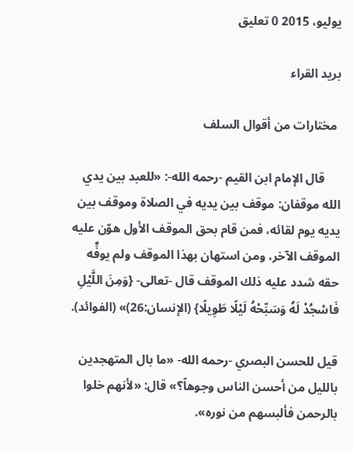يوليو، 2015 0 تعليق

بريد القراء

 مختارات من أقوال السلف

     قال الإمام ابن القيم -رحمه الله-: «للعبد بين يدي الله موقفان: موقف بين يديه في الصلاة وموقف بين يديه يوم لقائه، فمن قام بحق الموقف الأول هوّن عليه الموقف الآخر، ومن استهان بهذا الموقف ولم يوفٍّه حقه شدد عليه ذلك الموقف قال -تعالى- {وَمِنَ اللَّيْلِ فَاسْجُدْ لَهُ وَسَبِّحْهُ لَيْلًا طَوِيلًا} (الإنسان:26)» (الفوائد).

قيل للحسن البصري -رحمه الله- «ما بال المتهجدين بالليل من أحسن الناس وجوهاً؟» قال: «لأنهم خلوا بالرحمن فألبسهم من نوره».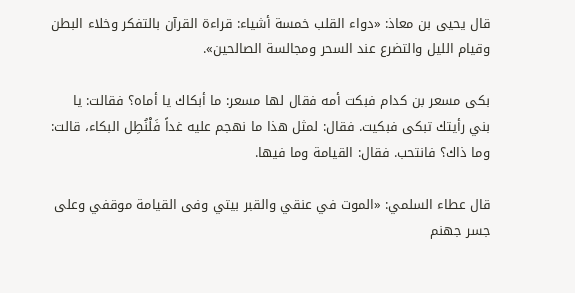قال يحيى بن معاذ: «دواء القلب خمسة أشياء: قراءة القرآن بالتفكر وخلاء البطن وقيام الليل والتضرع عند السحر ومجالسة الصالحين».

بكى مسعر بن كدام فبكت أمه فقال لها مسعر: ما أبكاك يا أماه؟ فقالت: يا بني رأيتك تبكى فبكيت. فقال: لمثل هذا ما نهجم عليه غداً فَلْنُطِل البكاء، قالت: وما ذاك؟ فانتحب. فقال: القيامة وما فيها.

قال عطاء السلمي: «الموت في عنقي والقبر بيتي وفى القيامة موقفي وعلى جسر جهنم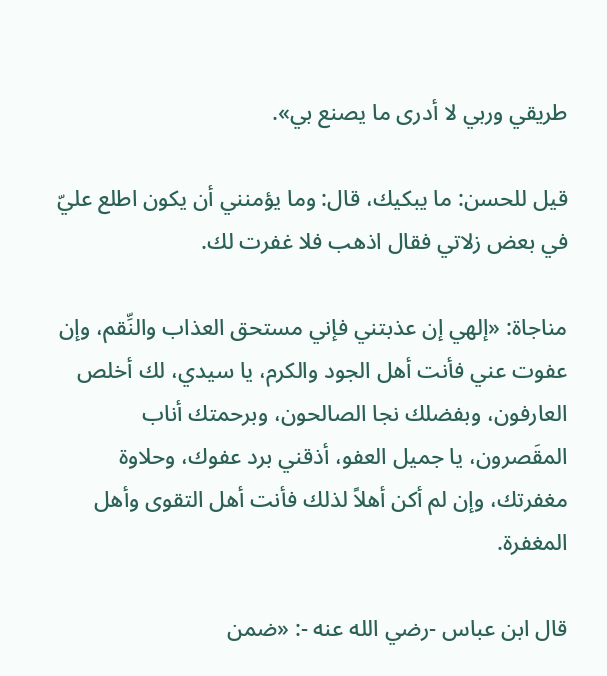طريقي وربي لا أدرى ما يصنع بي».

قيل للحسن: ما يبكيك، قال: وما يؤمنني أن يكون اطلع عليّ في بعض زلاتي فقال اذهب فلا غفرت لك.

مناجاة: «إلهي إن عذبتني فإني مستحق العذاب والنِّقم، وإن عفوت عني فأنت أهل الجود والكرم، يا سيدي، لك أخلص العارفون، وبفضلك نجا الصالحون، وبرحمتك أناب المقَصرون، يا جميل العفو، أذقني برد عفوك، وحلاوة مغفرتك، وإن لم أكن أهلاً لذلك فأنت أهل التقوى وأهل المغفرة.

قال ابن عباس -رضي الله عنه -: «ضمن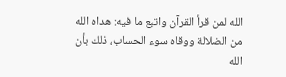الله لمن قرأ القرآن واتبع ما فيه: هداه الله من الضلالة ووقاه سوء الحساب، ذلك بأن الله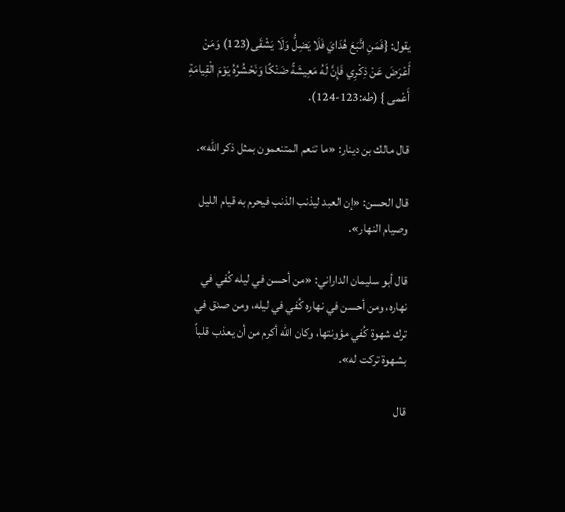يقول: {فَمَنِ اتَّبَعَ هُدَايَ فَلَا يَضِلُّ وَلَا يَشْقَى(123) وَمَنْ أَعْرَضَ عَنْ ذِكْرِي فَإِنَّ لَهُ مَعِيشَةً ضَنْكًا وَنَحْشُرُهُ يَوْمَ الْقِيامَةِ أَعْمى } (طه:123-124).

قال مالك بن دينار: «ما تنعم المتنعمون بمثل ذكر الله».

قال الحسن: «إن العبد ليذنب الذنب فيحرم به قيام الليل وصيام النهار».

قال أبو سليمان الداراني: «من أحسن في ليله كُفي في نهاره، ومن أحسن في نهاره كُفي في ليله، ومن صدق في ترك شهوة كُفي مؤونتها، وكان الله أكرم من أن يعذب قلباً بشهوة تركت له».

قال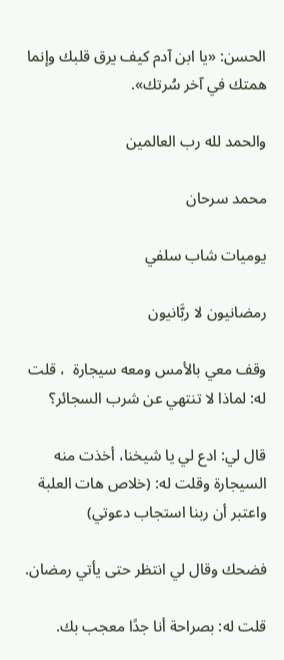الحسن: «يا ابن آدم كيف يرق قلبك وإنما همتك في آخر سُرتك».

والحمد لله رب العالمين

محمد سرحان

يوميات شاب سلفي

رمضانيون لا ربَّانيون

وقف معي بالأمس ومعه سيجارة  ، قلت له: لماذا لا تنتهي عن شرب السجائر؟

قال لي: ادع لي يا شيخنا، أخذت منه السيجارة وقلت له: (خلاص هات العلبة واعتبر أن ربنا استجاب دعوتي)

فضحك وقال لي انتظر حتى يأتي رمضان.

قلت له: بصراحة أنا جدًا معجب بك.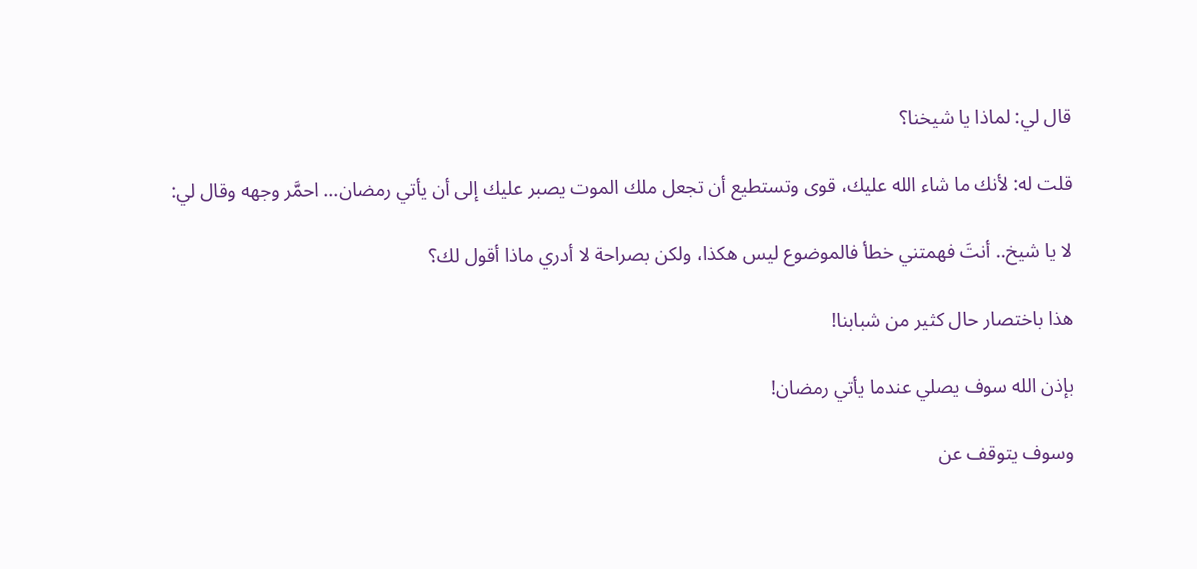قال لي: لماذا يا شيخنا؟

قلت له: لأنك ما شاء الله عليك، قوى وتستطيع أن تجعل ملك الموت يصبر عليك إلى أن يأتي رمضان... احمَّر وجهه وقال لي:

لا يا شيخ.. أنتَ فهمتني خطأ فالموضوع ليس هكذا، ولكن بصراحة لا أدري ماذا أقول لك؟

هذا باختصار حال كثير من شبابنا!

بإذن الله سوف يصلي عندما يأتي رمضان!

وسوف يتوقف عن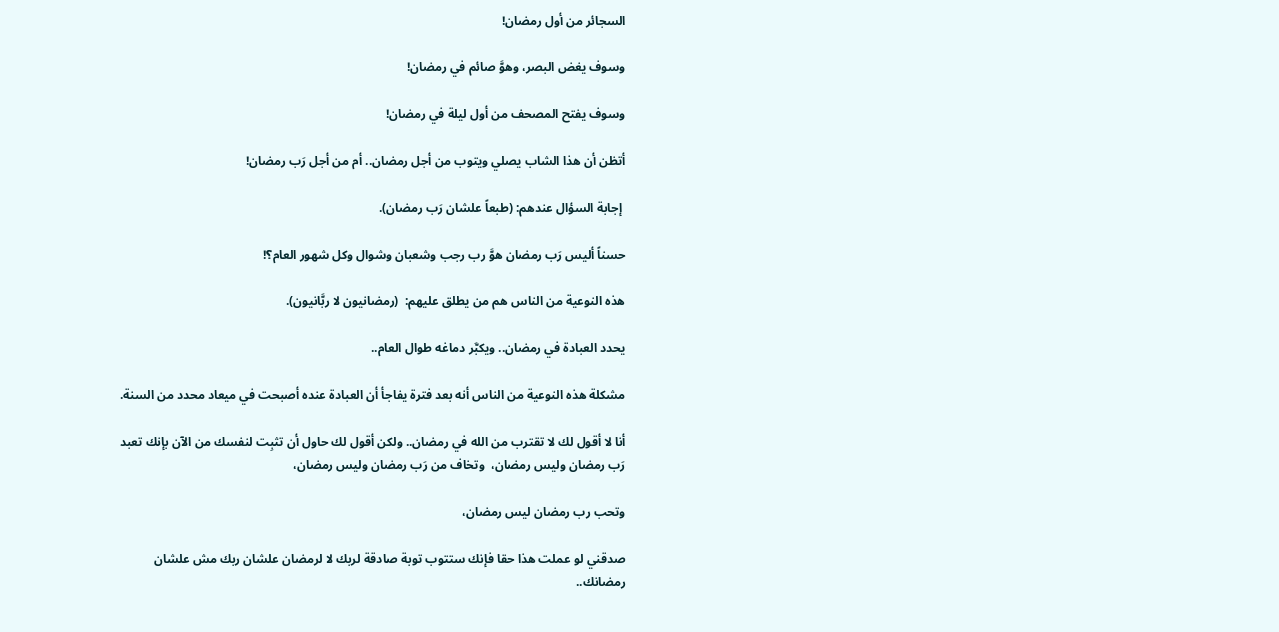السجائر من أول رمضان!

وسوف يغض البصر، وهوَّ صائم في رمضان!

وسوف يفتح المصحف من أول ليلة في رمضان!

أتظن أن هذا الشاب يصلي ويتوب من أجل رمضان.. أم من أجل رَب رمضان!

 إجابة السؤال عندهم: (طبعاً علشان رَب رمضان).

حسناً أليس رَب رمضان هوَّ رب رجب وشعبان وشوال وكل شهور العام؟!

هذه النوعية من الناس هم من يطلق عليهم:  (رمضانيون لا ربَّانيون).

يحدد العبادة في رمضان.. ويكبَّر دماغه طوال العام..

مشكلة هذه النوعية من الناس أنه بعد فترة يفاجأ أن العبادة عنده أصبحت في ميعاد محدد من السنة.

أنا لا أقول لك لا تقترب من الله في رمضان.. ولكن أقول لك حاول أن تثبِت لنفسك من الآن بإنك تعبد رَب رمضان وليس رمضان،  وتخاف من رَب رمضان وليس رمضان،

وتحب رب رمضان ليس رمضان،

صدقني لو عملت هذا حقا فإنك ستتوب توبة صادقة لربك لا لرمضان علشان ربك مش علشان رمضانك..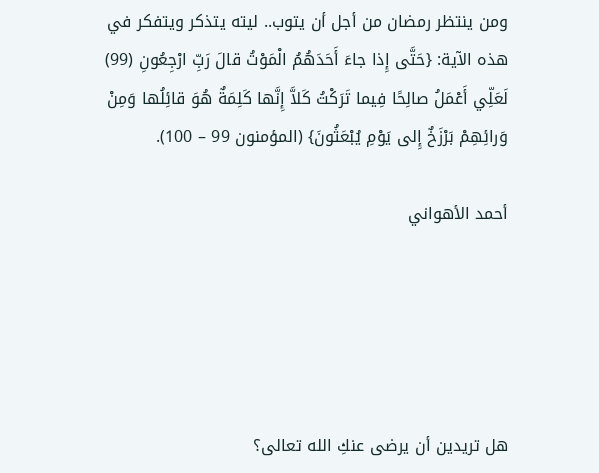ومن ينتظر رمضان من أجل أن يتوب.. ليته يتذكر ويتفكر في هذه الآية: {حَتَّى إِذا جاءَ أَحَدَهُمُ الْمَوْتُ قالَ رَبِّ ارْجِعُونِ (99) لَعَلِّي أَعْمَلُ صالِحًا فِيما تَرَكْتُ كَلاَّ إِنَّها كَلِمَةٌ هُوَ قائِلُها وَمِنْ وَرائِهِمْ بَرْزَخٌ إِلى يَوْمِ يُبْعَثُونَ} (المؤمنون 99 – 100).

أحمد الأهواني





هل تريدين أن يرضى عنكِ الله تعالى؟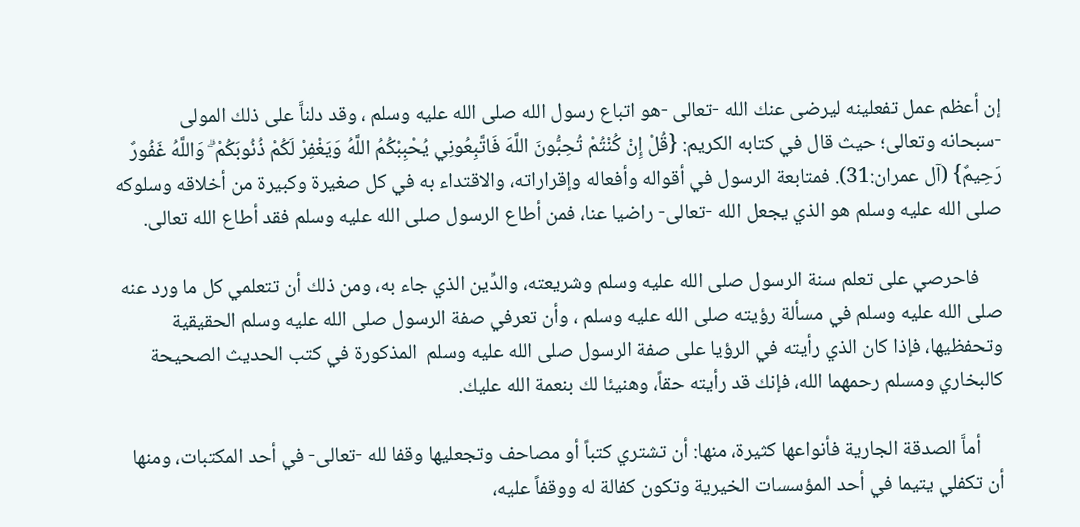إن أعظم عمل تفعلينه ليرضى عنك الله -تعالى -هو اتباع رسول الله صلى الله عليه وسلم ، وقد دلناَّ على ذلك المولى -سبحانه وتعالى؛ حيث قال في كتابه الكريم: {قُلْ إِنْ كُنْتُمْ تُحِبُّونَ اللَّهَ فَاتَّبِعُونِي يُحْبِبْكُمُ اللَّهُ وَيَغْفِرْ لَكُمْ ذُنُوبَكُمْ ۗ وَاللَّهُ غَفُورٌ رَحِيمٌ} (آل عمران:31). فمتابعة الرسول في أقواله وأفعاله وإقراراته، والاقتداء به في كل صغيرة وكبيرة من أخلاقه وسلوكه صلى الله عليه وسلم هو الذي يجعل الله -تعالى- راضيا عنا، فمن أطاع الرسول صلى الله عليه وسلم فقد أطاع الله تعالى.

     فاحرصي على تعلم سنة الرسول صلى الله عليه وسلم وشريعته، والدِّين الذي جاء به، ومن ذلك أن تتعلمي كل ما ورد عنه صلى الله عليه وسلم في مسألة رؤيته صلى الله عليه وسلم ، وأن تعرفي صفة الرسول صلى الله عليه وسلم الحقيقية وتحفظيها، فإذا كان الذي رأيته في الرؤيا على صفة الرسول صلى الله عليه وسلم  المذكورة في كتب الحديث الصحيحة كالبخاري ومسلم رحمهما الله، فإنك قد رأيته حقاً، وهنيئا لك بنعمة الله عليك.

     أماَّ الصدقة الجارية فأنواعها كثيرة، منها: أن تشتري كتباً أو مصاحف وتجعليها وقفا لله -تعالى- في أحد المكتبات، ومنها أن تكفلي يتيما في أحد المؤسسات الخيرية وتكون كفالة له ووقفاً عليه،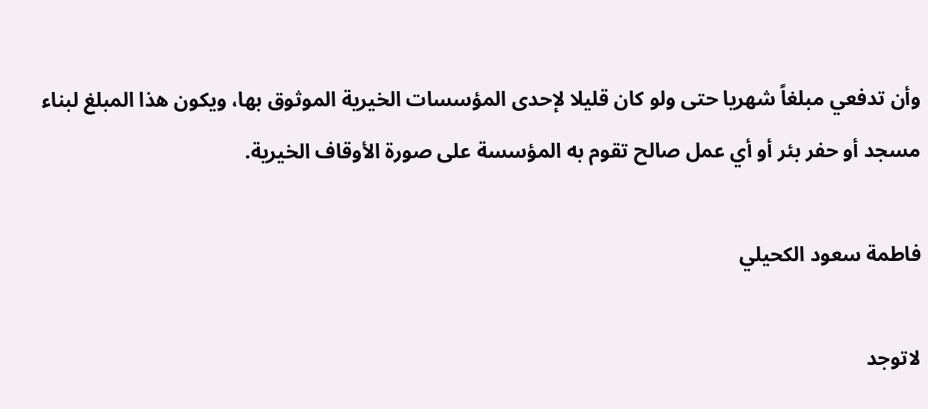وأن تدفعي مبلغاً شهريا حتى ولو كان قليلا لإحدى المؤسسات الخيرية الموثوق بها، ويكون هذا المبلغ لبناء مسجد أو حفر بئر أو أي عمل صالح تقوم به المؤسسة على صورة الأوقاف الخيرية.

فاطمة سعود الكحيلي

لاتوجد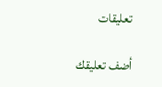تعليقات

أضف تعليقك